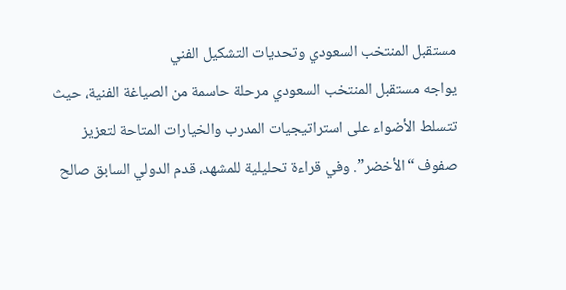مستقبل المنتخب السعودي وتحديات التشكيل الفني
يواجه مستقبل المنتخب السعودي مرحلة حاسمة من الصياغة الفنية، حيث تتسلط الأضواء على استراتيجيات المدرب والخيارات المتاحة لتعزيز صفوف “الأخضر”. وفي قراءة تحليلية للمشهد، قدم الدولي السابق صالح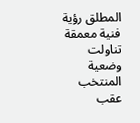المطلق رؤية فنية معمقة تناولت وضعية المنتخب عقب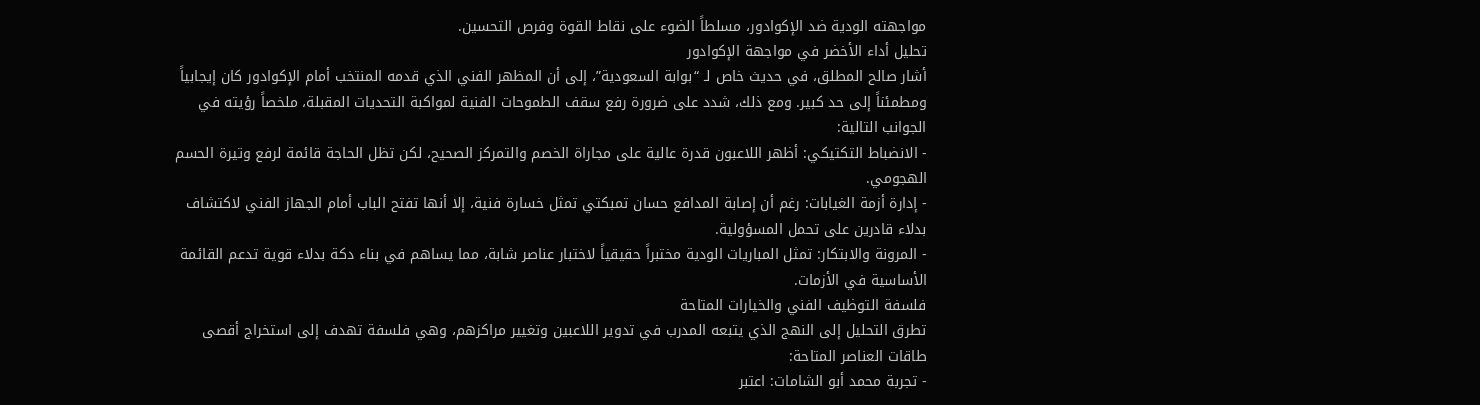مواجهته الودية ضد الإكوادور، مسلطاً الضوء على نقاط القوة وفرص التحسين.
تحليل أداء الأخضر في مواجهة الإكوادور
أشار صالح المطلق، في حديث خاص لـ “بوابة السعودية”، إلى أن المظهر الفني الذي قدمه المنتخب أمام الإكوادور كان إيجابياً ومطمئناً إلى حد كبير. ومع ذلك، شدد على ضرورة رفع سقف الطموحات الفنية لمواكبة التحديات المقبلة، ملخصاً رؤيته في الجوانب التالية:
- الانضباط التكتيكي: أظهر اللاعبون قدرة عالية على مجاراة الخصم والتمركز الصحيح، لكن تظل الحاجة قائمة لرفع وتيرة الحسم الهجومي.
- إدارة أزمة الغيابات: رغم أن إصابة المدافع حسان تمبكتي تمثل خسارة فنية، إلا أنها تفتح الباب أمام الجهاز الفني لاكتشاف بدلاء قادرين على تحمل المسؤولية.
- المرونة والابتكار: تمثل المباريات الودية مختبراً حقيقياً لاختبار عناصر شابة، مما يساهم في بناء دكة بدلاء قوية تدعم القائمة الأساسية في الأزمات.
فلسفة التوظيف الفني والخيارات المتاحة
تطرق التحليل إلى النهج الذي يتبعه المدرب في تدوير اللاعبين وتغيير مراكزهم، وهي فلسفة تهدف إلى استخراج أقصى طاقات العناصر المتاحة:
- تجربة محمد أبو الشامات: اعتبر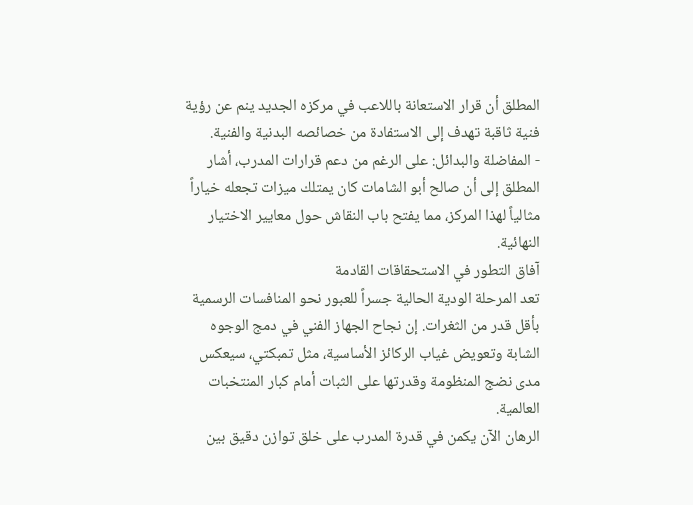المطلق أن قرار الاستعانة باللاعب في مركزه الجديد ينم عن رؤية فنية ثاقبة تهدف إلى الاستفادة من خصائصه البدنية والفنية.
- المفاضلة والبدائل: على الرغم من دعم قرارات المدرب، أشار المطلق إلى أن صالح أبو الشامات كان يمتلك ميزات تجعله خياراً مثالياً لهذا المركز، مما يفتح باب النقاش حول معايير الاختيار النهائية.
آفاق التطور في الاستحقاقات القادمة
تعد المرحلة الودية الحالية جسراً للعبور نحو المنافسات الرسمية بأقل قدر من الثغرات. إن نجاح الجهاز الفني في دمج الوجوه الشابة وتعويض غياب الركائز الأساسية، مثل تمبكتي، سيعكس مدى نضج المنظومة وقدرتها على الثبات أمام كبار المنتخبات العالمية.
الرهان الآن يكمن في قدرة المدرب على خلق توازن دقيق بين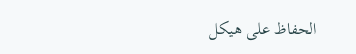الحفاظ على هيكل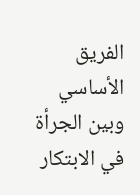الفريق الأساسي وبين الجرأة في الابتكار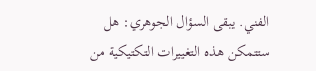الفني. يبقى السؤال الجوهري: هل ستتمكن هذه التغييرات التكتيكية من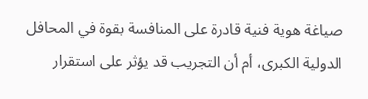صياغة هوية فنية قادرة على المنافسة بقوة في المحافل الدولية الكبرى، أم أن التجريب قد يؤثر على استقرار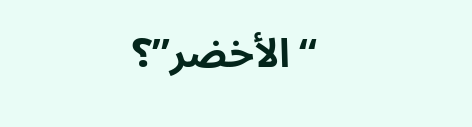“الأخضر”؟